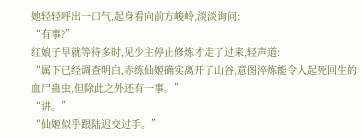她轻轻呼出一口气,起身看向前方峻岭,淡淡询问:
“有事?”
红娘子早就等待多时,见少主停止修炼才走了过来,轻声道:
“属下已经调查明白,赤练仙姬确实离开了山谷,意图淬炼能令人起死回生的血尸蛊虫,但除此之外还有一事。”
“讲。”
“仙姬似乎跟陆迟交过手。”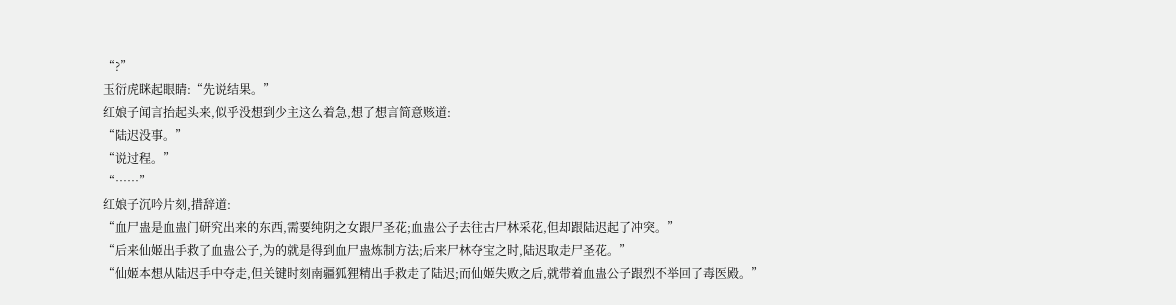“?”
玉衍虎眯起眼睛:“先说结果。”
红娘子闻言抬起头来,似乎没想到少主这么着急,想了想言简意赅道:
“陆迟没事。”
“说过程。”
“……”
红娘子沉吟片刻,措辞道:
“血尸蛊是血蛊门研究出来的东西,需要纯阴之女跟尸圣花;血蛊公子去往古尸林采花,但却跟陆迟起了冲突。”
“后来仙姬出手救了血蛊公子,为的就是得到血尸蛊炼制方法;后来尸林夺宝之时,陆迟取走尸圣花。”
“仙姬本想从陆迟手中夺走,但关键时刻南疆狐狸精出手救走了陆迟;而仙姬失败之后,就带着血蛊公子跟烈不举回了毒医殿。”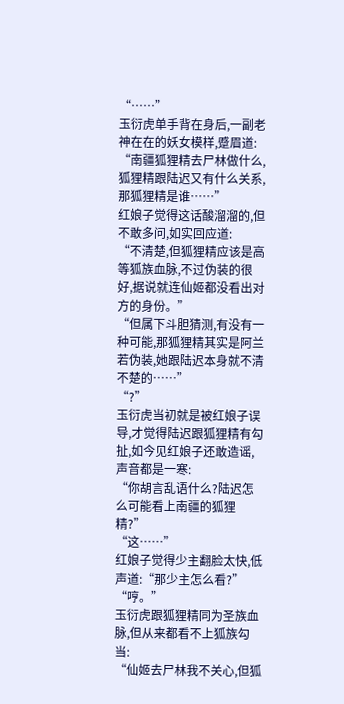“……”
玉衍虎单手背在身后,一副老神在在的妖女模样,蹙眉道:
“南疆狐狸精去尸林做什么,狐狸精跟陆迟又有什么关系,那狐狸精是谁……”
红娘子觉得这话酸溜溜的,但不敢多问,如实回应道:
“不清楚,但狐狸精应该是高等狐族血脉,不过伪装的很好,据说就连仙姬都没看出对方的身份。”
“但属下斗胆猜测,有没有一种可能,那狐狸精其实是阿兰若伪装,她跟陆迟本身就不清不楚的……”
“?”
玉衍虎当初就是被红娘子误导,才觉得陆迟跟狐狸精有勾扯,如今见红娘子还敢造谣,声音都是一寒:
“你胡言乱语什么?陆迟怎么可能看上南疆的狐狸精?”
“这……”
红娘子觉得少主翻脸太快,低声道:“那少主怎么看?”
“哼。”
玉衍虎跟狐狸精同为圣族血脉,但从来都看不上狐族勾当:
“仙姬去尸林我不关心,但狐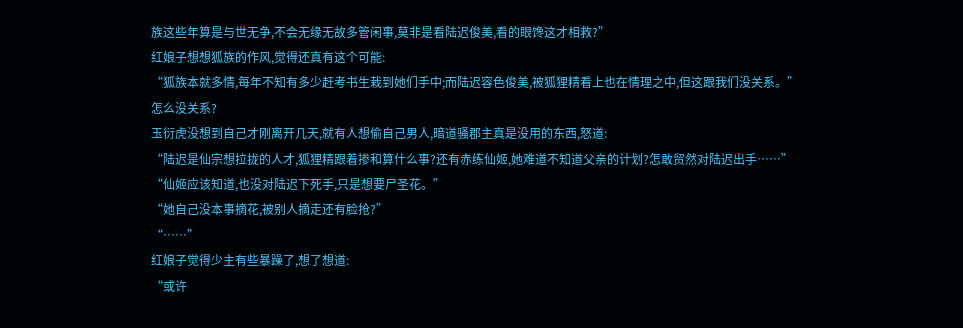族这些年算是与世无争,不会无缘无故多管闲事,莫非是看陆迟俊美,看的眼馋这才相救?”
红娘子想想狐族的作风,觉得还真有这个可能:
“狐族本就多情,每年不知有多少赶考书生栽到她们手中;而陆迟容色俊美,被狐狸精看上也在情理之中,但这跟我们没关系。”
怎么没关系?
玉衍虎没想到自己才刚离开几天,就有人想偷自己男人,暗道骚郡主真是没用的东西,怒道:
“陆迟是仙宗想拉拢的人才,狐狸精跟着掺和算什么事?还有赤练仙姬,她难道不知道父亲的计划?怎敢贸然对陆迟出手……”
“仙姬应该知道,也没对陆迟下死手,只是想要尸圣花。”
“她自己没本事摘花,被别人摘走还有脸抢?”
“……”
红娘子觉得少主有些暴躁了,想了想道:
“或许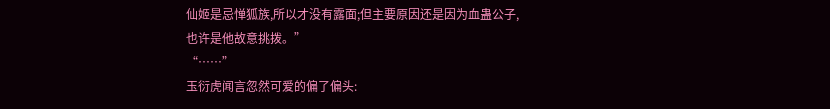仙姬是忌惮狐族,所以才没有露面;但主要原因还是因为血蛊公子,也许是他故意挑拨。”
“……”
玉衍虎闻言忽然可爱的偏了偏头: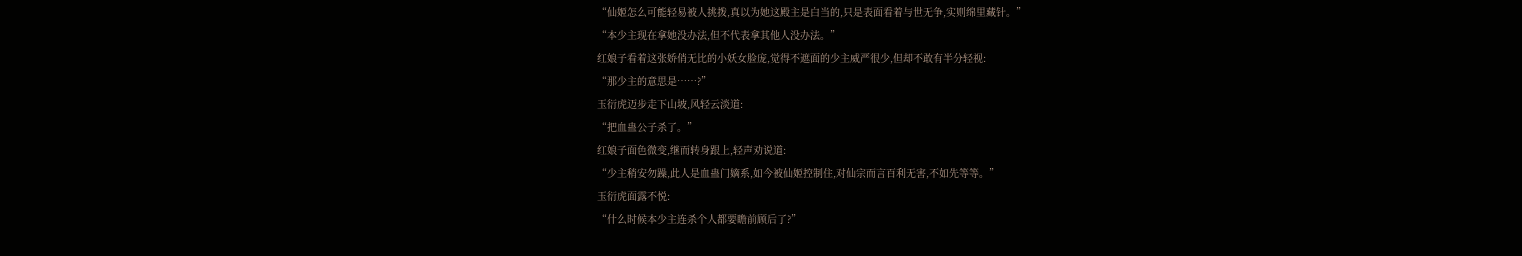“仙姬怎么可能轻易被人挑拨,真以为她这殿主是白当的,只是表面看着与世无争,实则绵里藏针。”
“本少主现在拿她没办法,但不代表拿其他人没办法。”
红娘子看着这张娇俏无比的小妖女脸庞,觉得不遮面的少主威严很少,但却不敢有半分轻视:
“那少主的意思是……?”
玉衍虎迈步走下山坡,风轻云淡道:
“把血蛊公子杀了。”
红娘子面色微变,继而转身跟上,轻声劝说道:
“少主稍安勿躁,此人是血蛊门嫡系,如今被仙姬控制住,对仙宗而言百利无害,不如先等等。”
玉衍虎面露不悦:
“什么时候本少主连杀个人都要瞻前顾后了?”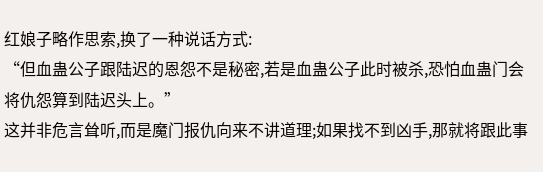红娘子略作思索,换了一种说话方式:
“但血蛊公子跟陆迟的恩怨不是秘密,若是血蛊公子此时被杀,恐怕血蛊门会将仇怨算到陆迟头上。”
这并非危言耸听,而是魔门报仇向来不讲道理;如果找不到凶手,那就将跟此事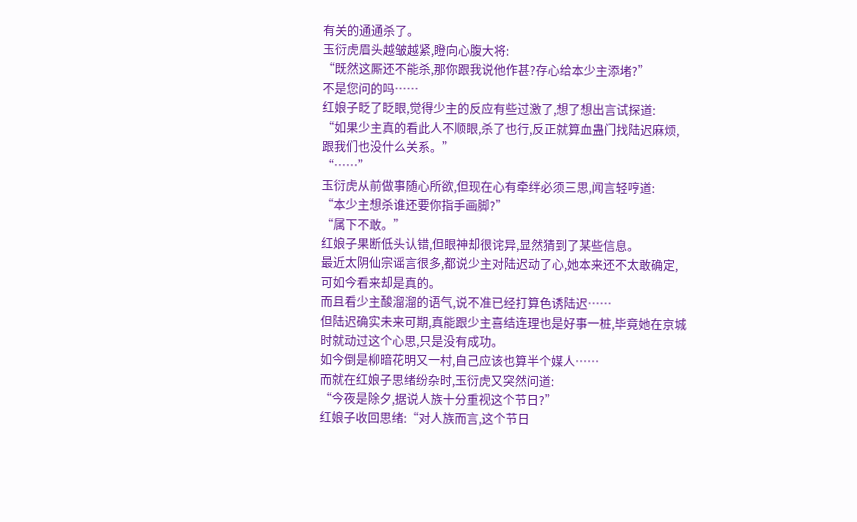有关的通通杀了。
玉衍虎眉头越皱越紧,瞪向心腹大将:
“既然这厮还不能杀,那你跟我说他作甚?存心给本少主添堵?”
不是您问的吗……
红娘子眨了眨眼,觉得少主的反应有些过激了,想了想出言试探道:
“如果少主真的看此人不顺眼,杀了也行,反正就算血蛊门找陆迟麻烦,跟我们也没什么关系。”
“……”
玉衍虎从前做事随心所欲,但现在心有牵绊必须三思,闻言轻哼道:
“本少主想杀谁还要你指手画脚?”
“属下不敢。”
红娘子果断低头认错,但眼神却很诧异,显然猜到了某些信息。
最近太阴仙宗谣言很多,都说少主对陆迟动了心,她本来还不太敢确定,可如今看来却是真的。
而且看少主酸溜溜的语气,说不准已经打算色诱陆迟……
但陆迟确实未来可期,真能跟少主喜结连理也是好事一桩,毕竟她在京城时就动过这个心思,只是没有成功。
如今倒是柳暗花明又一村,自己应该也算半个媒人……
而就在红娘子思绪纷杂时,玉衍虎又突然问道:
“今夜是除夕,据说人族十分重视这个节日?”
红娘子收回思绪:“对人族而言,这个节日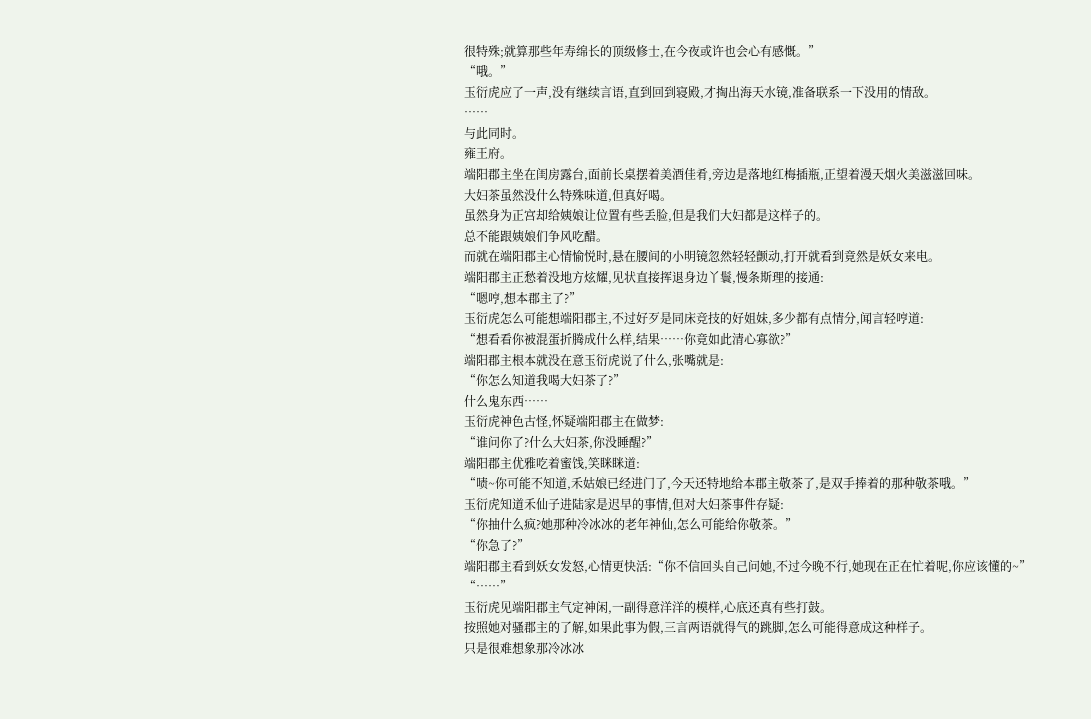很特殊;就算那些年寿绵长的顶级修士,在今夜或许也会心有感慨。”
“哦。”
玉衍虎应了一声,没有继续言语,直到回到寝殿,才掏出海天水镜,准备联系一下没用的情敌。
……
与此同时。
雍王府。
端阳郡主坐在闺房露台,面前长桌摆着美酒佳肴,旁边是落地红梅插瓶,正望着漫天烟火美滋滋回味。
大妇茶虽然没什么特殊味道,但真好喝。
虽然身为正宫却给姨娘让位置有些丢脸,但是我们大妇都是这样子的。
总不能跟姨娘们争风吃醋。
而就在端阳郡主心情愉悦时,悬在腰间的小明镜忽然轻轻颤动,打开就看到竟然是妖女来电。
端阳郡主正愁着没地方炫耀,见状直接挥退身边丫鬟,慢条斯理的接通:
“嗯哼,想本郡主了?”
玉衍虎怎么可能想端阳郡主,不过好歹是同床竞技的好姐妹,多少都有点情分,闻言轻哼道:
“想看看你被混蛋折腾成什么样,结果……你竟如此清心寡欲?”
端阳郡主根本就没在意玉衍虎说了什么,张嘴就是:
“你怎么知道我喝大妇茶了?”
什么鬼东西……
玉衍虎神色古怪,怀疑端阳郡主在做梦:
“谁问你了?什么大妇茶,你没睡醒?”
端阳郡主优雅吃着蜜饯,笑眯眯道:
“啧~你可能不知道,禾姑娘已经进门了,今天还特地给本郡主敬茶了,是双手捧着的那种敬茶哦。”
玉衍虎知道禾仙子进陆家是迟早的事情,但对大妇茶事件存疑:
“你抽什么疯?她那种冷冰冰的老年神仙,怎么可能给你敬茶。”
“你急了?”
端阳郡主看到妖女发怒,心情更快活:“你不信回头自己问她,不过今晚不行,她现在正在忙着呢,你应该懂的~”
“……”
玉衍虎见端阳郡主气定神闲,一副得意洋洋的模样,心底还真有些打鼓。
按照她对骚郡主的了解,如果此事为假,三言两语就得气的跳脚,怎么可能得意成这种样子。
只是很难想象那冷冰冰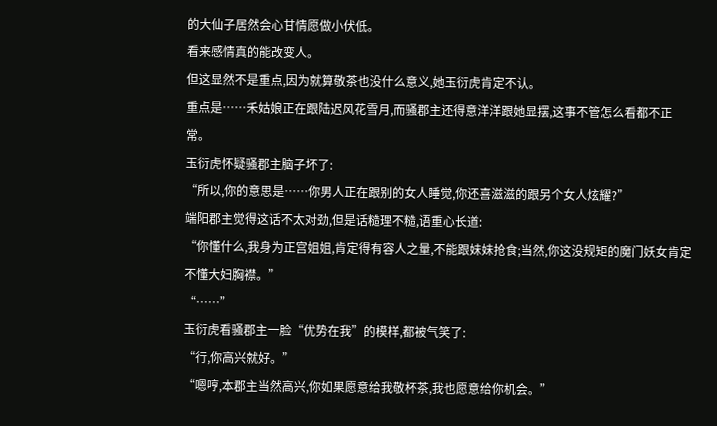的大仙子居然会心甘情愿做小伏低。
看来感情真的能改变人。
但这显然不是重点,因为就算敬茶也没什么意义,她玉衍虎肯定不认。
重点是……禾姑娘正在跟陆迟风花雪月,而骚郡主还得意洋洋跟她显摆,这事不管怎么看都不正常。
玉衍虎怀疑骚郡主脑子坏了:
“所以,你的意思是……你男人正在跟别的女人睡觉,你还喜滋滋的跟另个女人炫耀?”
端阳郡主觉得这话不太对劲,但是话糙理不糙,语重心长道:
“你懂什么,我身为正宫姐姐,肯定得有容人之量,不能跟妹妹抢食;当然,你这没规矩的魔门妖女肯定不懂大妇胸襟。”
“……”
玉衍虎看骚郡主一脸“优势在我”的模样,都被气笑了:
“行,你高兴就好。”
“嗯哼,本郡主当然高兴,你如果愿意给我敬杯茶,我也愿意给你机会。”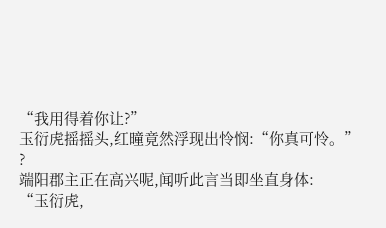“我用得着你让?”
玉衍虎摇摇头,红曈竟然浮现出怜悯:“你真可怜。”
?
端阳郡主正在高兴呢,闻听此言当即坐直身体:
“玉衍虎,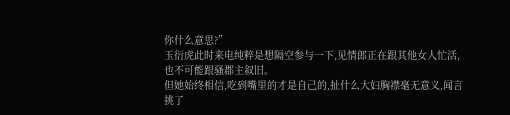你什么意思?”
玉衍虎此时来电纯粹是想隔空参与一下,见情郎正在跟其他女人忙活,也不可能跟骚郡主叙旧。
但她始终相信,吃到嘴里的才是自己的,扯什么大妇胸襟毫无意义,闻言挑了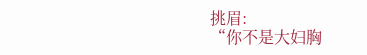挑眉:
“你不是大妇胸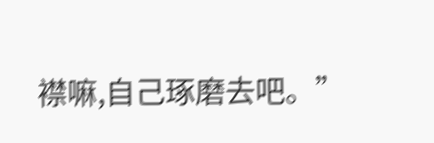襟嘛,自己琢磨去吧。”